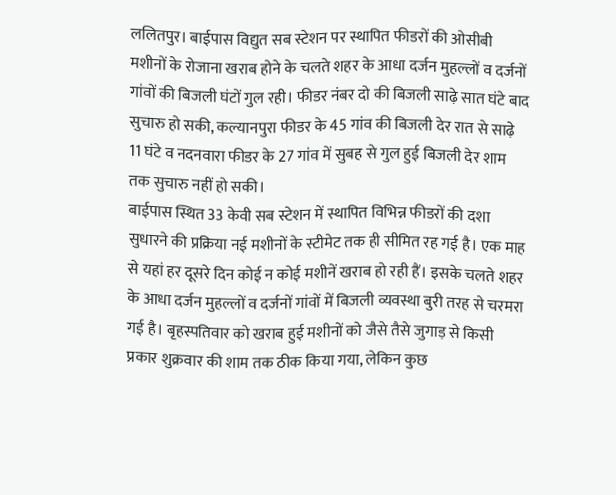ललितपुर। बाईपास विद्युत सब स्टेशन पर स्थापित फीडरों की ओसीबी मशीनों के रोजाना खराब होने के चलते शहर के आधा दर्जन मुहल्लों व दर्जनों गांवों की बिजली घंटों गुल रही। फीडर नंबर दो की बिजली साढ़े सात घंटे बाद सुचारु हो सकी, कल्यानपुरा फीडर के 45 गांव की बिजली देर रात से साढ़े 11 घंटे व नदनवारा फीडर के 27 गांव में सुबह से गुल हुई बिजली देर शाम तक सुचारु नहीं हो सकी।
बाईपास स्थित 33 केवी सब स्टेशन में स्थापित विभिन्न फीडरों की दशा सुधारने की प्रक्रिया नई मशीनों के स्टीमेट तक ही सीमित रह गई है। एक माह से यहां हर दूसरे दिन कोई न कोई मशीनें खराब हो रही हैं। इसके चलते शहर के आधा दर्जन मुहल्लों व दर्जनों गांवों में बिजली व्यवस्था बुरी तरह से चरमरा गई है। बृहस्पतिवार को खराब हुई मशीनों को जैसे तैसे जुगाड़ से किसी प्रकार शुक्रवार की शाम तक ठीक किया गया, लेकिन कुछ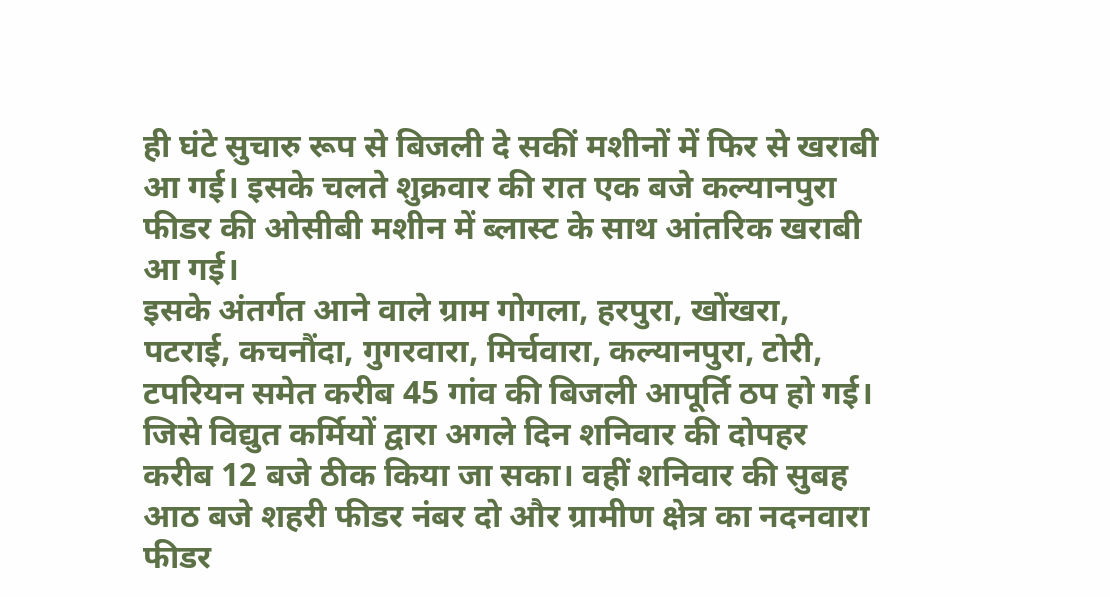ही घंटे सुचारु रूप से बिजली दे सकीं मशीनों में फिर से खराबी आ गई। इसके चलते शुक्रवार की रात एक बजे कल्यानपुरा फीडर की ओसीबी मशीन में ब्लास्ट के साथ आंतरिक खराबी आ गई।
इसके अंतर्गत आने वाले ग्राम गोगला, हरपुरा, खोंखरा, पटराई, कचनौंदा, गुगरवारा, मिर्चवारा, कल्यानपुरा, टोरी, टपरियन समेत करीब 45 गांव की बिजली आपूर्ति ठप हो गई। जिसे विद्युत कर्मियों द्वारा अगले दिन शनिवार की दोपहर करीब 12 बजे ठीक किया जा सका। वहीं शनिवार की सुबह आठ बजे शहरी फीडर नंबर दो और ग्रामीण क्षेत्र का नदनवारा फीडर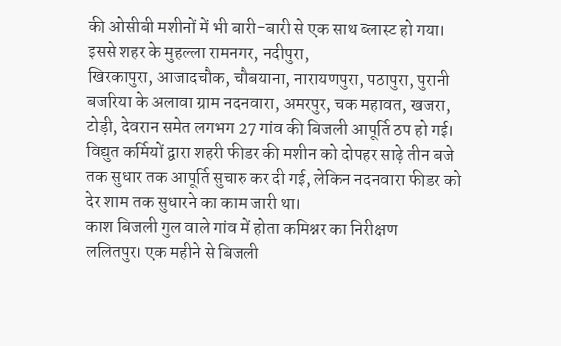की ओसीबी मशीनों में भी बारी-बारी से एक साथ ब्लास्ट हो गया। इससे शहर के मुहल्ला रामनगर, नदीपुरा,
खिरकापुरा, आजादचौक, चौबयाना, नारायणपुरा, पठापुरा, पुरानी बजरिया के अलावा ग्राम नदनवारा, अमरपुर, चक महावत, खजरा, टोड़ी, देवरान समेत लगभग 27 गांव की बिजली आपूर्ति ठप हो गई। विद्युत कर्मियों द्वारा शहरी फीडर की मशीन को दोपहर साढ़े तीन बजे तक सुधार तक आपूर्ति सुचारु कर दी गई, लेकिन नदनवारा फीडर को देर शाम तक सुधारने का काम जारी था।
काश बिजली गुल वाले गांव में होता कमिश्नर का निरीक्षण
ललितपुर। एक महीने से बिजली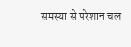समस्या से परेशान चल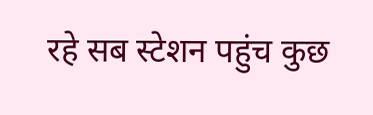रहे सब स्टेशन पहुंच कुछ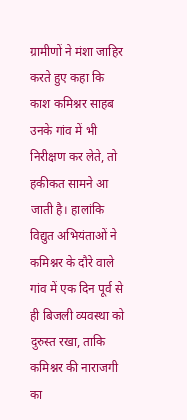ग्रामीणों ने मंशा जाहिर करते हुए कहा कि काश कमिश्नर साहब उनके गांव में भी निरीक्षण कर लेते, तो हकीकत सामने आ जाती है। हालांकि विद्युत अभियंताओं ने कमिश्नर के दौरे वाले गांव में एक दिन पूर्व से ही बिजली व्यवस्था को दुरुस्त रखा, ताकि कमिश्नर की नाराजगी का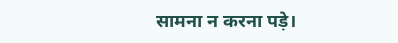सामना न करना पड़े।